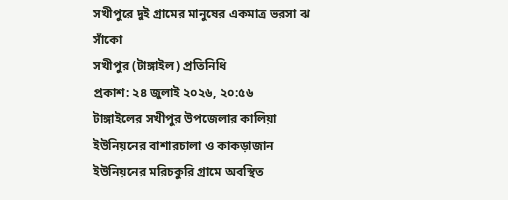সখীপুরে দুই গ্রামের মানুষের একমাত্র ভরসা ঝ সাঁকো
সখীপুর (টাঙ্গাইল) প্রতিনিধি
প্রকাশ: ২৪ জুলাই ২০২৬, ২০:৫৬
টাঙ্গাইলের সখীপুর উপজেলার কালিয়া ইউনিয়নের বাশারচালা ও কাকড়াজান ইউনিয়নের মরিচকুরি গ্রামে অবস্থিত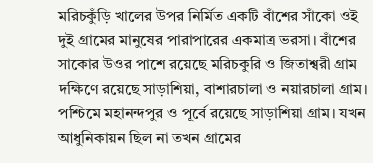মরিচকুঁড়ি খালের উপর নির্মিত একটি বাঁশের সাঁকো ওই দুই গ্রামের মানুষের পারাপারের একমাত্র ভরসা। বাঁশের সাকোর উওর পাশে রয়েছে মরিচকুরি ও জিতাশ্বরী গ্রাম দক্ষিণে রয়েছে সাড়াশিয়া, বাশারচালা ও নয়ারচালা গ্রাম। পশ্চিমে মহানন্দপুর ও পূর্বে রয়েছে সাড়াশিয়া গ্রাম। যখন আধুনিকায়ন ছিল না তখন গ্রামের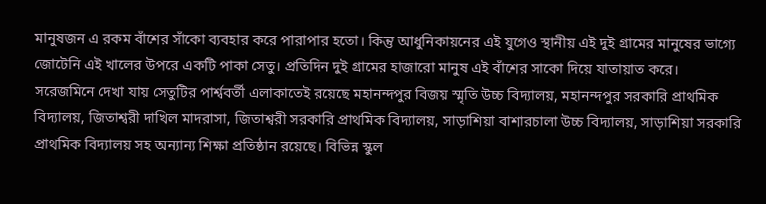মানুষজন এ রকম বাঁশের সাঁকো ব্যবহার করে পারাপার হতো। কিন্তু আধুনিকায়নের এই যুগেও স্থানীয় এই দুই গ্রামের মানুষের ভাগ্যে জোটেনি এই খালের উপরে একটি পাকা সেতু। প্রতিদিন দুই গ্রামের হাজারো মানুষ এই বাঁশের সাকো দিয়ে যাতায়াত করে।
সরেজমিনে দেখা যায় সেতুটির পার্শ্ববর্তী এলাকাতেই রয়েছে মহানন্দপুর বিজয় স্মৃতি উচ্চ বিদ্যালয়, মহানন্দপুর সরকারি প্রাথমিক বিদ্যালয়, জিতাশ্বরী দাখিল মাদরাসা, জিতাশ্বরী সরকারি প্রাথমিক বিদ্যালয়, সাড়াশিয়া বাশারচালা উচ্চ বিদ্যালয়, সাড়াশিয়া সরকারি প্রাথমিক বিদ্যালয় সহ অন্যান্য শিক্ষা প্রতিষ্ঠান রয়েছে। বিভিন্ন স্কুল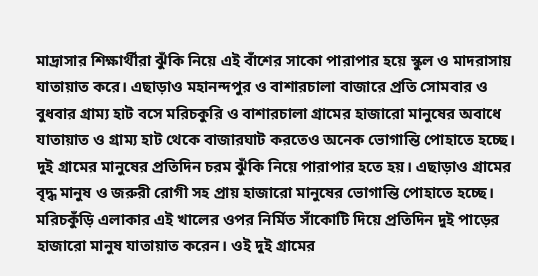মাদ্রাসার শিক্ষার্থীরা ঝুঁকি নিয়ে এই বাঁশের সাকো পারাপার হয়ে স্কুল ও মাদরাসায় যাতায়াত করে। এছাড়াও মহানন্দপুর ও বাশারচালা বাজারে প্রতি সোমবার ও বুধবার গ্রাম্য হাট বসে মরিচকুরি ও বাশারচালা গ্রামের হাজারো মানুষের অবাধে যাতায়াত ও গ্রাম্য হাট থেকে বাজারঘাট করতেও অনেক ভোগান্তি পোহাতে হচ্ছে।
দুই গ্রামের মানুষের প্রতিদিন চরম ঝুঁকি নিয়ে পারাপার হতে হয়। এছাড়াও গ্রামের বৃদ্ধ মানুষ ও জরুরী রোগী সহ প্রায় হাজারো মানুষের ভোগান্তি পোহাতে হচ্ছে। মরিচকুঁড়ি এলাকার এই খালের ওপর নির্মিত সাঁকোটি দিয়ে প্রতিদিন দুই পাড়ের হাজারো মানুষ যাতায়াত করেন। ওই দুই গ্রামের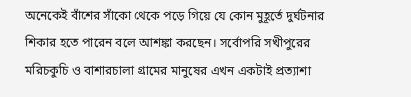অনেকেই বাঁশের সাঁকো থেকে পড়ে গিয়ে যে কোন মুহূর্তে দুর্ঘটনার শিকার হতে পারেন বলে আশঙ্কা করছেন। সর্বোপরি সখীপুরের মরিচকুচি ও বাশারচালা গ্রামের মানুষের এখন একটাই প্রত্যাশা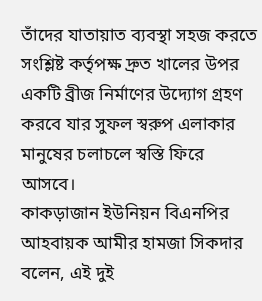তাঁদের যাতায়াত ব্যবস্থা সহজ করতে সংশ্লিষ্ট কর্তৃপক্ষ দ্রুত খালের উপর একটি ব্রীজ নির্মাণের উদ্যোগ গ্রহণ করবে যার সুফল স্বরুপ এলাকার মানুষের চলাচলে স্বস্তি ফিরে আসবে।
কাকড়াজান ইউনিয়ন বিএনপির আহবায়ক আমীর হামজা সিকদার বলেন, এই দুই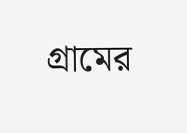গ্রামের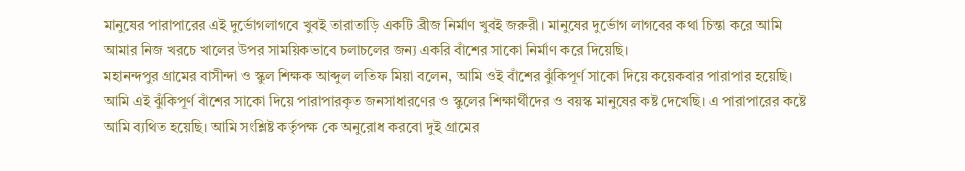মানুষের পারাপারের এই দুর্ভোগলাগবে খুবই তারাতাড়ি একটি ব্রীজ নির্মাণ খুবই জরুরী। মানুষের দুর্ভোগ লাগবের কথা চিন্তা করে আমি আমার নিজ খরচে খালের উপর সাময়িকভাবে চলাচলের জন্য একরি বাঁশের সাকো নির্মাণ করে দিয়েছি।
মহানন্দপুর গ্রামের বাসীন্দা ও স্কুল শিক্ষক আব্দুল লতিফ মিয়া বলেন, আমি ওই বাঁশের ঝুঁকিপূর্ণ সাকো দিয়ে কয়েকবার পারাপার হয়েছি। আমি এই ঝুঁকিপূর্ণ বাঁশের সাকো দিয়ে পারাপারকৃত জনসাধারণের ও স্কুলের শিক্ষার্থীদের ও বয়স্ক মানুষের কষ্ট দেখেছি। এ পারাপারের কষ্টে আমি ব্যথিত হয়েছি। আমি সংশ্লিষ্ট কর্তৃপক্ষ কে অনুরোধ করবো দুই গ্রামের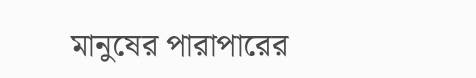মানুষের পারাপারের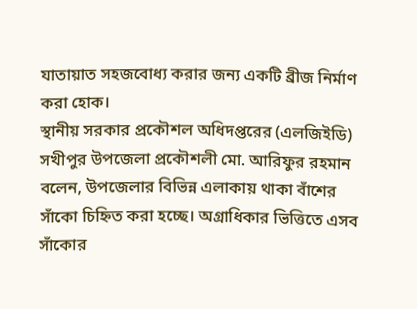যাতায়াত সহজবোধ্য করার জন্য একটি ব্রীজ নির্মাণ করা হোক।
স্থানীয় সরকার প্রকৌশল অধিদপ্তরের (এলজিইডি) সখীপুর উপজেলা প্রকৌশলী মো. আরিফুর রহমান বলেন, উপজেলার বিভিন্ন এলাকায় থাকা বাঁশের সাঁকো চিহ্নিত করা হচ্ছে। অগ্রাধিকার ভিত্তিতে এসব সাঁকোর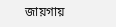জায়গায়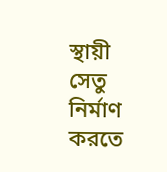স্থায়ী সেতু নির্মাণ করতে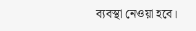ব্যবস্থা নেওয়া হবে।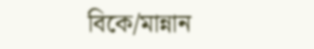বিকে/মান্নান